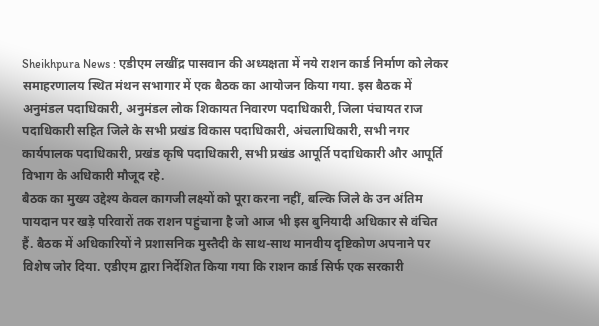Sheikhpura News : एडीएम लखींद्र पासवान की अध्यक्षता में नये राशन कार्ड निर्माण को लेकर समाहरणालय स्थित मंथन सभागार में एक बैठक का आयोजन किया गया. इस बैठक में अनुमंडल पदाधिकारी, अनुमंडल लोक शिकायत निवारण पदाधिकारी, जिला पंचायत राज पदाधिकारी सहित जिले के सभी प्रखंड विकास पदाधिकारी, अंचलाधिकारी, सभी नगर कार्यपालक पदाधिकारी, प्रखंड कृषि पदाधिकारी, सभी प्रखंड आपूर्ति पदाधिकारी और आपूर्ति विभाग के अधिकारी मौजूद रहे.
बैठक का मुख्य उद्देश्य केवल कागजी लक्ष्यों को पूरा करना नहीं, बल्कि जिले के उन अंतिम पायदान पर खड़े परिवारों तक राशन पहुंचाना है जो आज भी इस बुनियादी अधिकार से वंचित हैं. बैठक में अधिकारियों ने प्रशासनिक मुस्तैदी के साथ-साथ मानवीय दृष्टिकोण अपनाने पर विशेष जोर दिया. एडीएम द्वारा निर्देशित किया गया कि राशन कार्ड सिर्फ एक सरकारी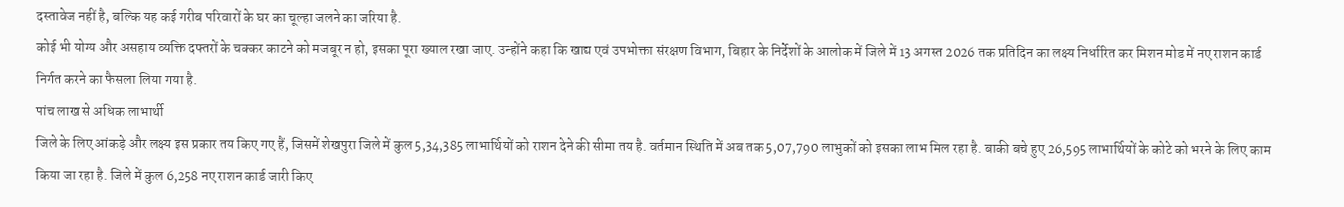दस्तावेज नहीं है, बल्कि यह कई गरीब परिवारों के घर का चूल्हा जलने का जरिया है.
कोई भी योग्य और असहाय व्यक्ति दफ्तरों के चक्कर काटने को मजबूर न हो, इसका पूरा ख्याल रखा जाए. उन्होंने कहा कि खाद्य एवं उपभोक्ता संरक्षण विभाग, बिहार के निर्देशों के आलोक में जिले में 13 अगस्त 2026 तक प्रतिदिन का लक्ष्य निर्धारित कर मिशन मोड में नए राशन कार्ड निर्गत करने का फैसला लिया गया है.
पांच लाख से अधिक लाभार्थी
जिले के लिए आंकड़े और लक्ष्य इस प्रकार तय किए गए हैं, जिसमें शेखपुरा जिले में कुल 5,34,385 लाभार्थियों को राशन देने की सीमा तय है. वर्तमान स्थिति में अब तक 5,07,790 लाभुकों को इसका लाभ मिल रहा है. बाकी बचे हुए 26,595 लाभार्थियों के कोटे को भरने के लिए काम किया जा रहा है. जिले में कुल 6,258 नए राशन कार्ड जारी किए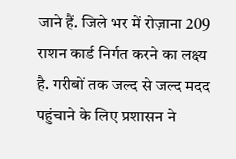जाने हैं. जिले भर में रोज़ाना 209 राशन कार्ड निर्गत करने का लक्ष्य है. गरीबों तक जल्द से जल्द मदद पहुंचाने के लिए प्रशासन ने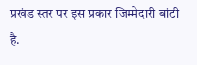प्रखंड स्तर पर इस प्रकार जिम्मेदारी बांटी है.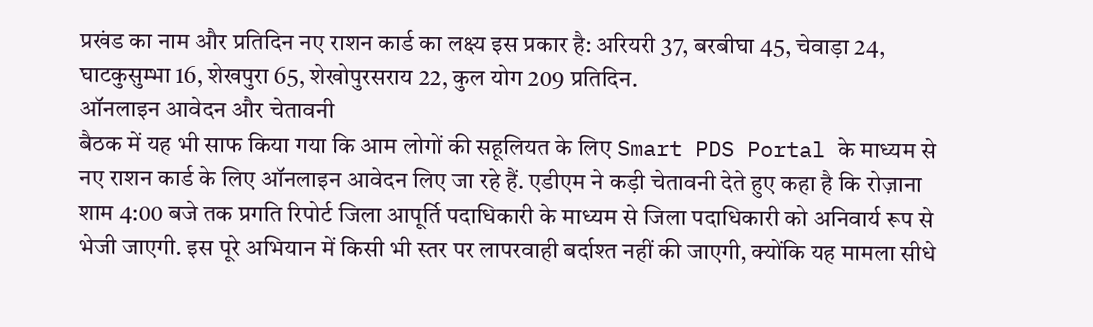प्रखंड का नाम और प्रतिदिन नए राशन कार्ड का लक्ष्य इस प्रकार है: अरियरी 37, बरबीघा 45, चेवाड़ा 24, घाटकुसुम्भा 16, शेखपुरा 65, शेखोपुरसराय 22, कुल योग 209 प्रतिदिन.
ऑनलाइन आवेदन और चेतावनी
बैठक में यह भी साफ किया गया कि आम लोगों की सहूलियत के लिए Smart PDS Portal के माध्यम से नए राशन कार्ड के लिए ऑनलाइन आवेदन लिए जा रहे हैं. एडीएम ने कड़ी चेतावनी देते हुए कहा है कि रोज़ाना शाम 4:00 बजे तक प्रगति रिपोर्ट जिला आपूर्ति पदाधिकारी के माध्यम से जिला पदाधिकारी को अनिवार्य रूप से भेजी जाएगी. इस पूरे अभियान में किसी भी स्तर पर लापरवाही बर्दाश्त नहीं की जाएगी, क्योंकि यह मामला सीधे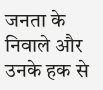जनता के निवाले और उनके हक से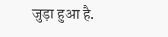जुड़ा हुआ है.